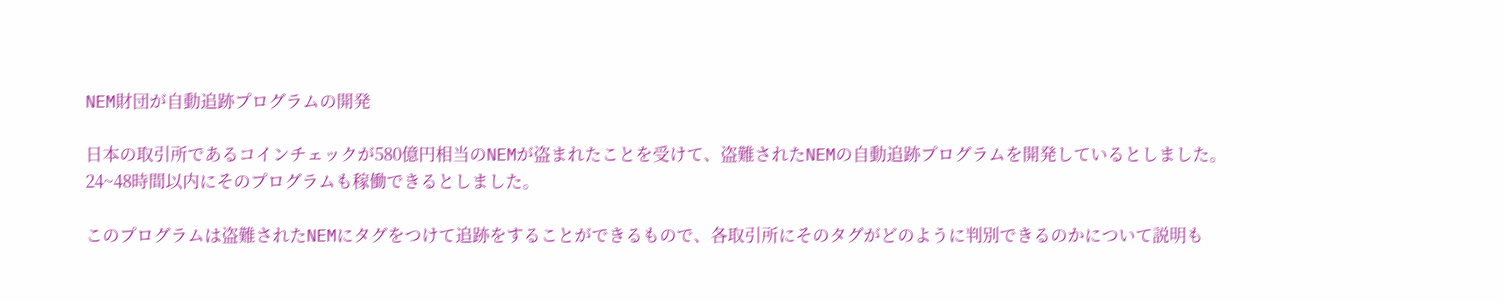NEM財団が自動追跡プログラムの開発

日本の取引所であるコインチェックが580億円相当のNEMが盗まれたことを受けて、盗難されたNEMの自動追跡プログラムを開発しているとしました。24~48時間以内にそのプログラムも稼働できるとしました。

このプログラムは盗難されたNEMにタグをつけて追跡をすることができるもので、各取引所にそのタグがどのように判別できるのかについて説明も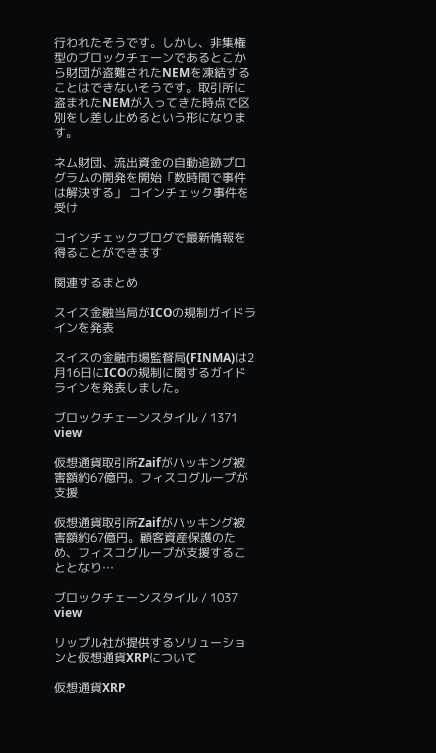行われたそうです。しかし、非集権型のブロックチェーンであるとこから財団が盗難されたNEMを凍結することはできないそうです。取引所に盗まれたNEMが入ってきた時点で区別をし差し止めるという形になります。

ネム財団、流出資金の自動追跡プログラムの開発を開始「数時間で事件は解決する」 コインチェック事件を受け

コインチェックブログで最新情報を得ることができます

関連するまとめ

スイス金融当局がICOの規制ガイドラインを発表

スイスの金融市場監督局(FINMA)は2月16日にICOの規制に関するガイドラインを発表しました。

ブロックチェーンスタイル / 1371 view

仮想通貨取引所Zaifがハッキング被害額約67億円。フィスコグループが支援

仮想通貨取引所Zaifがハッキング被害額約67億円。顧客資産保護のため、フィスコグループが支援することとなり…

ブロックチェーンスタイル / 1037 view

リップル社が提供するソリューションと仮想通貨XRPについて

仮想通貨XRP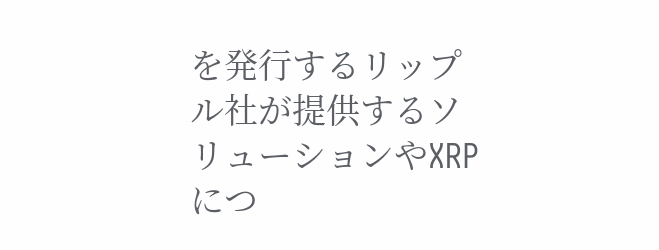を発行するリップル社が提供するソリューションやXRPにつ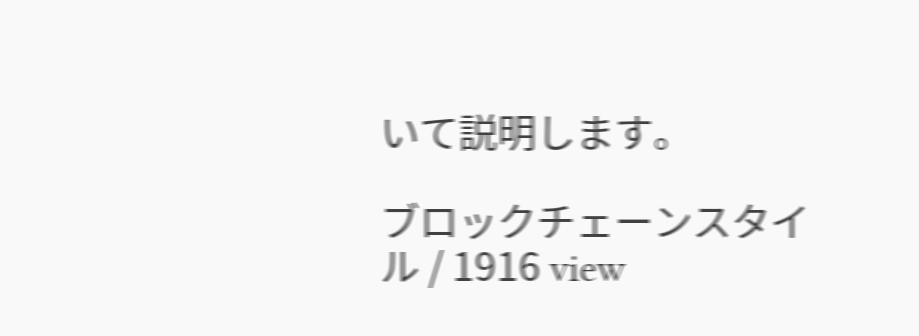いて説明します。

ブロックチェーンスタイル / 1916 view